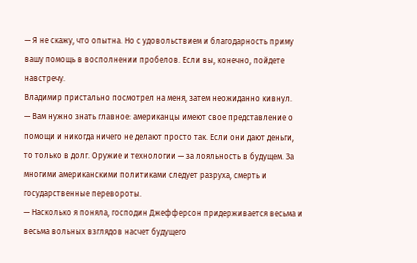— Я не скажу, что опытна. Но с удовольствием и благодарность приму вашу помощь в восполнении пробелов. Если вы, конечно, пойдете навстречу.
Владимир пристально посмотрел на меня, затем неожиданно кивнул.
— Вам нужно знать главное: американцы имеют свое представление о помощи и никогда ничего не делают просто так. Если они дают деньги, то только в долг. Оружие и технологии — за лояльность в будущем. За многими американскими политиками следует разруха, смерть и государственные перевороты.
— Насколько я поняла, господин Джефферсон придерживается весьма и весьма вольных взглядов насчет будущего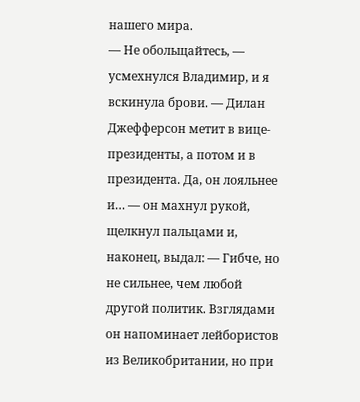нашего мира.
— Не обольщайтесь, — усмехнулся Владимир, и я вскинула брови. — Дилан Джефферсон метит в вице-президенты, а потом и в президента. Да, он лояльнее и… — он махнул рукой, щелкнул пальцами и, наконец, выдал: — Гибче, но не сильнее, чем любой другой политик. Взглядами он напоминает лейбористов из Великобритании, но при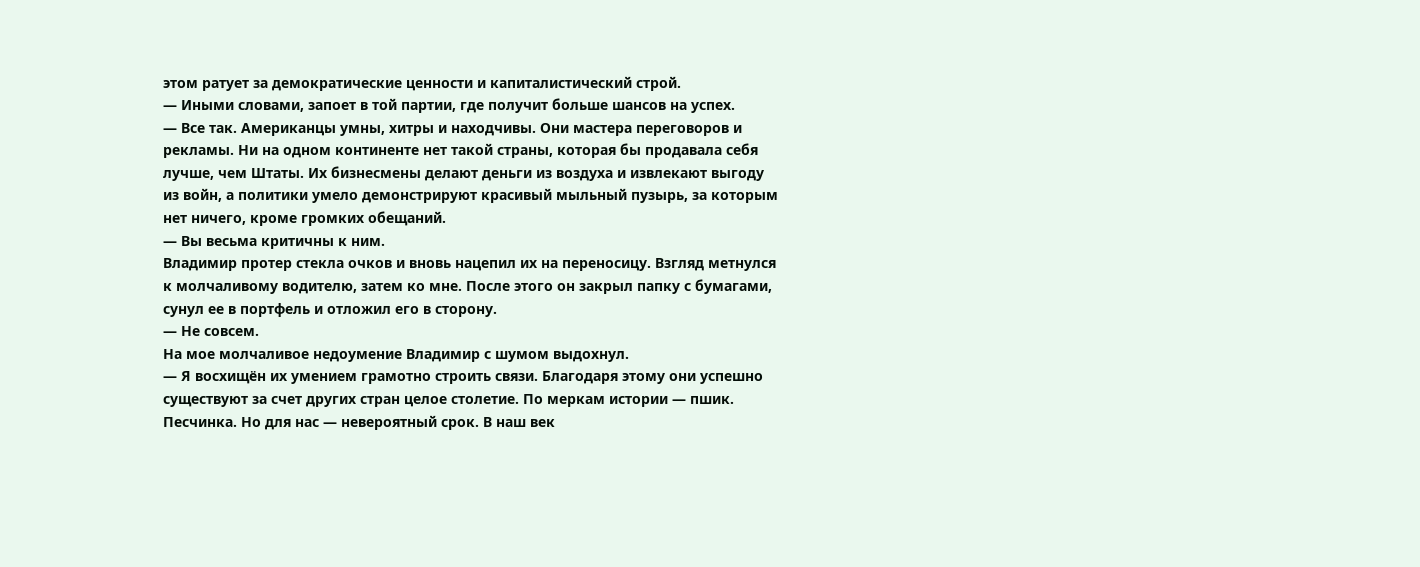этом ратует за демократические ценности и капиталистический строй.
— Иными словами, запоет в той партии, где получит больше шансов на успех.
— Все так. Американцы умны, хитры и находчивы. Они мастера переговоров и рекламы. Ни на одном континенте нет такой страны, которая бы продавала себя лучше, чем Штаты. Их бизнесмены делают деньги из воздуха и извлекают выгоду из войн, а политики умело демонстрируют красивый мыльный пузырь, за которым нет ничего, кроме громких обещаний.
— Вы весьма критичны к ним.
Владимир протер стекла очков и вновь нацепил их на переносицу. Взгляд метнулся к молчаливому водителю, затем ко мне. После этого он закрыл папку с бумагами, сунул ее в портфель и отложил его в сторону.
— Не совсем.
На мое молчаливое недоумение Владимир с шумом выдохнул.
— Я восхищён их умением грамотно строить связи. Благодаря этому они успешно существуют за счет других стран целое столетие. По меркам истории — пшик. Песчинка. Но для нас — невероятный срок. В наш век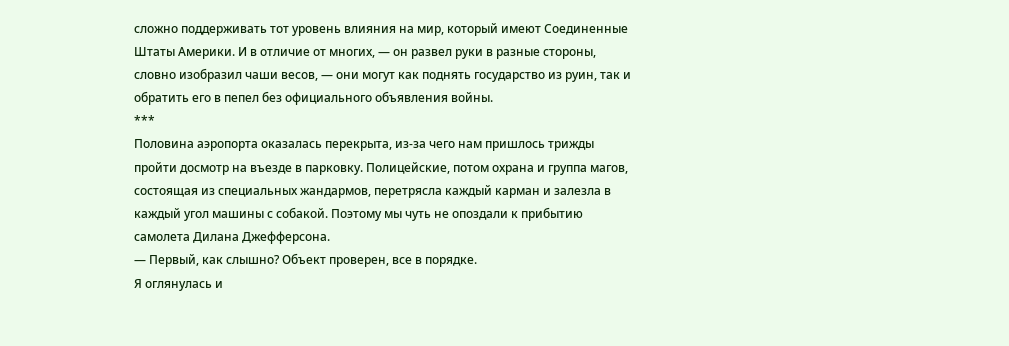сложно поддерживать тот уровень влияния на мир, который имеют Соединенные Штаты Америки. И в отличие от многих, — он развел руки в разные стороны, словно изобразил чаши весов, — они могут как поднять государство из руин, так и обратить его в пепел без официального объявления войны.
***
Половина аэропорта оказалась перекрыта, из-за чего нам пришлось трижды пройти досмотр на въезде в парковку. Полицейские, потом охрана и группа магов, состоящая из специальных жандармов, перетрясла каждый карман и залезла в каждый угол машины с собакой. Поэтому мы чуть не опоздали к прибытию самолета Дилана Джефферсона.
— Первый, как слышно? Объект проверен, все в порядке.
Я оглянулась и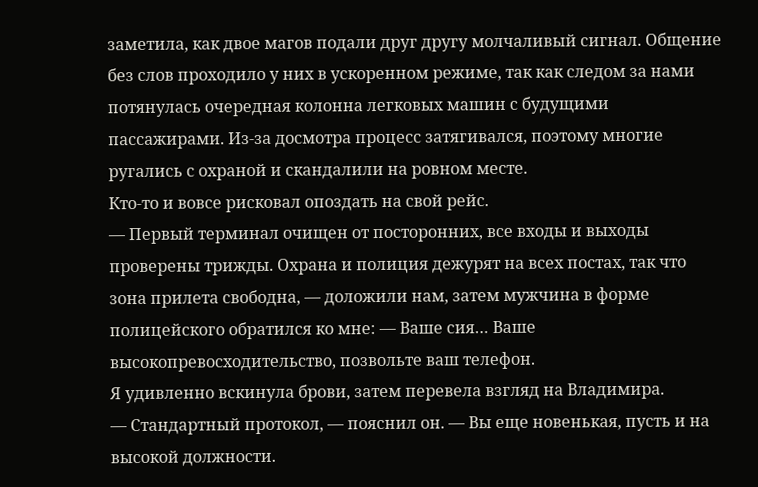заметила, как двое магов подали друг другу молчаливый сигнал. Общение без слов проходило у них в ускоренном режиме, так как следом за нами потянулась очередная колонна легковых машин с будущими пассажирами. Из-за досмотра процесс затягивался, поэтому многие ругались с охраной и скандалили на ровном месте.
Кто-то и вовсе рисковал опоздать на свой рейс.
— Первый терминал очищен от посторонних, все входы и выходы проверены трижды. Охрана и полиция дежурят на всех постах, так что зона прилета свободна, — доложили нам, затем мужчина в форме полицейского обратился ко мне: — Ваше сия… Ваше высокопревосходительство, позвольте ваш телефон.
Я удивленно вскинула брови, затем перевела взгляд на Владимира.
— Стандартный протокол, — пояснил он. — Вы еще новенькая, пусть и на высокой должности.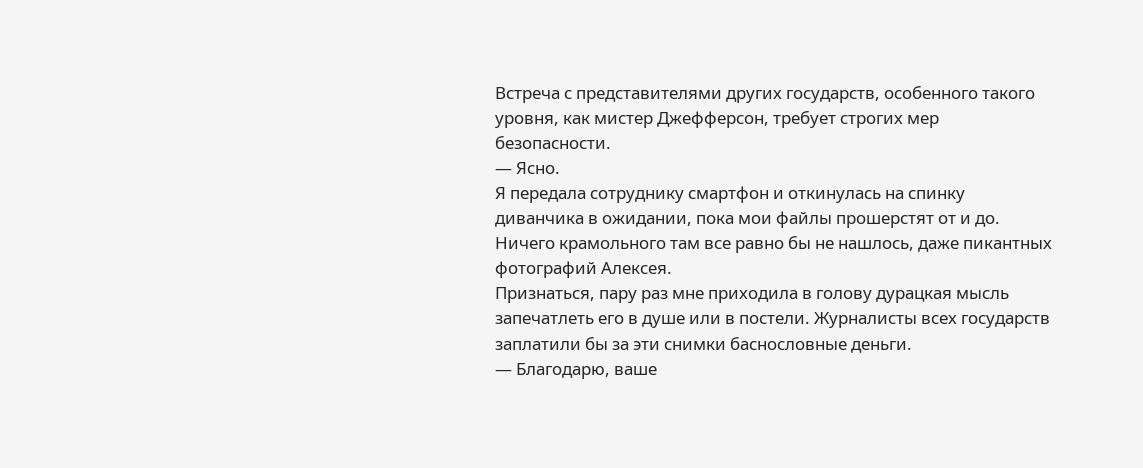Встреча с представителями других государств, особенного такого уровня, как мистер Джефферсон, требует строгих мер безопасности.
— Ясно.
Я передала сотруднику смартфон и откинулась на спинку диванчика в ожидании, пока мои файлы прошерстят от и до. Ничего крамольного там все равно бы не нашлось, даже пикантных фотографий Алексея.
Признаться, пару раз мне приходила в голову дурацкая мысль запечатлеть его в душе или в постели. Журналисты всех государств заплатили бы за эти снимки баснословные деньги.
— Благодарю, ваше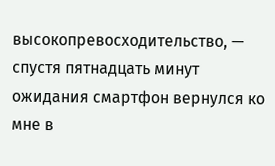высокопревосходительство, — спустя пятнадцать минут ожидания смартфон вернулся ко мне в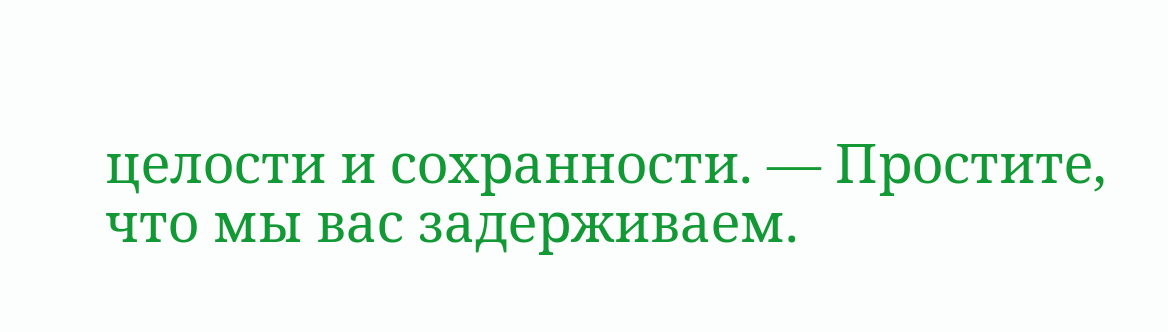целости и сохранности. — Простите, что мы вас задерживаем.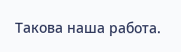Такова наша работа.